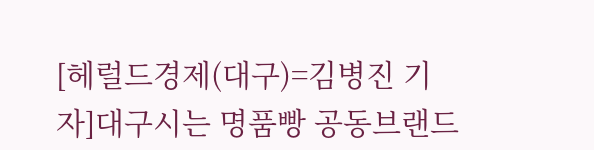[헤럴드경제(대구)=김병진 기자]대구시는 명품빵 공동브랜드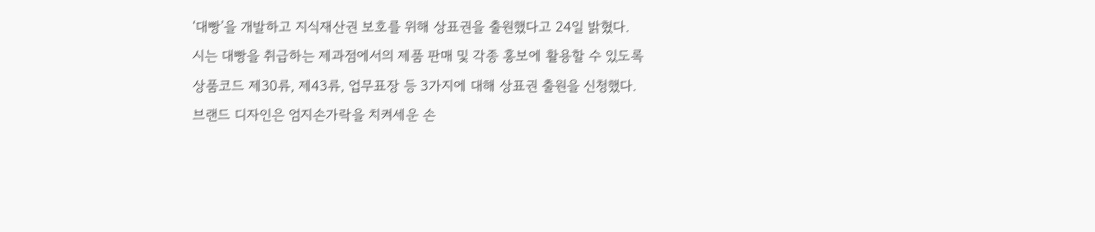‘대빵’을 개발하고 지식재산권 보호를 위해 상표권을 출원했다고 24일 밝혔다.
시는 대빵을 취급하는 제과점에서의 제품 판매 및 각종 홍보에 활용할 수 있도록 상품코드 제30류, 제43류, 업무표장 등 3가지에 대해 상표권 출원을 신청했다.
브랜드 디자인은 엄지손가락을 치켜세운 손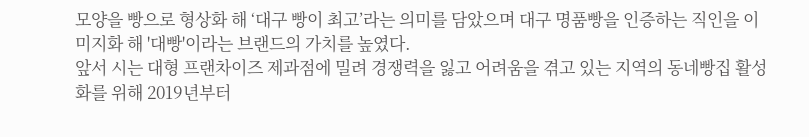모양을 빵으로 형상화 해 ‘대구 빵이 최고’라는 의미를 담았으며 대구 명품빵을 인증하는 직인을 이미지화 해 '대빵'이라는 브랜드의 가치를 높였다.
앞서 시는 대형 프랜차이즈 제과점에 밀려 경쟁력을 잃고 어려움을 겪고 있는 지역의 동네빵집 활성화를 위해 2019년부터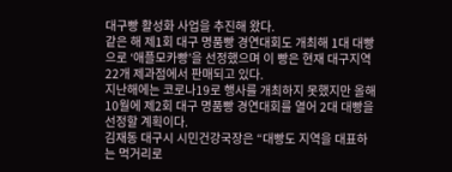대구빵 활성화 사업을 추진해 왔다.
같은 해 제1회 대구 명품빵 경연대회도 개최해 1대 대빵으로 ‘애플모카빵’을 선정했으며 이 빵은 현재 대구지역 22개 제과점에서 판매되고 있다.
지난해에는 코로나19로 행사를 개최하지 못했지만 올해 10월에 제2회 대구 명품빵 경연대회를 열어 2대 대빵을 선정할 계획이다.
김재동 대구시 시민건강국장은 “대빵도 지역을 대표하는 먹거리로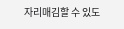자리매김할 수 있도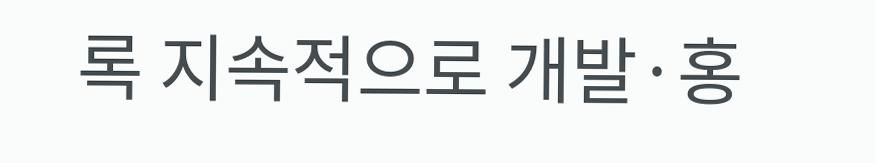록 지속적으로 개발·홍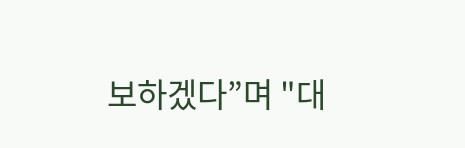보하겠다”며 "대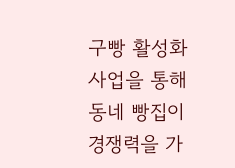구빵 활성화사업을 통해 동네 빵집이 경쟁력을 가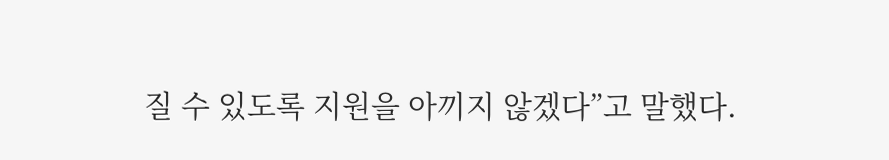질 수 있도록 지원을 아끼지 않겠다”고 말했다.